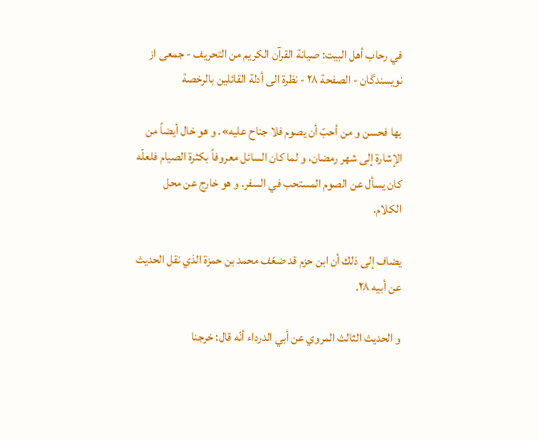في رحاب أهل البيت: صيانة القرآن الكريم من التحريف - جمعى از نويسندگان - الصفحة ٢٨ - نظرة الى أدلة القائلين بالرخصة

بها فحسن و من أحبّ أن يصوم فلا جناح عليه». و هو خال أيضاً من الإشارة إلى شهر رمضان، و لما كان السائل معروفاً بكثرة الصيام فلعلّه كان يسأل عن الصوم المستحب في السفر. و هو خارج عن محل الكلام.

يضاف إلى ذلك أن ابن حزم قد ضعّف محمد بن حمزة الذي نقل الحديث عن أبيه‌ ٢٨.

و الحديث الثالث المروي عن أبي الدرداء أنّه قال: خرجنا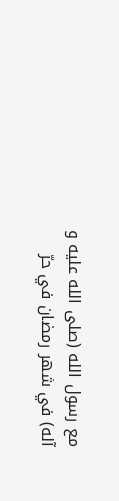مع رسول الله (صلى الله عليه و آله) في شهر رمضان في حرّ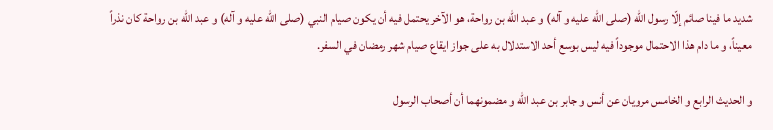شديد ما فينا صائم إلّا رسول الله (صلى الله عليه و آله) و عبد الله بن رواحة، هو الآخر يحتمل فيه أن يكون صيام النبي (صلى الله عليه و آله) و عبد الله بن رواحة كان نذراً معيناً، و ما دام هذا الاحتمال موجوداً فيه ليس بوسع أحد الاستدلال به على جواز ايقاع صيام شهر رمضان في السفر.

و الحديث الرابع و الخامس مرويان عن أنس و جابر بن عبد الله و مضمونهما أن أصحاب الرسول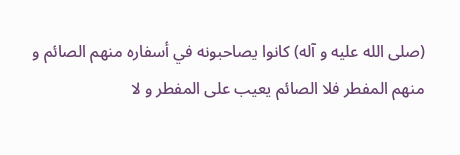(صلى الله عليه و آله) كانوا يصاحبونه في أسفاره منهم الصائم و منهم المفطر فلا الصائم يعيب على المفطر و لا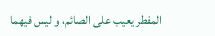المفطر يعيب على الصائم، و ليس فيهما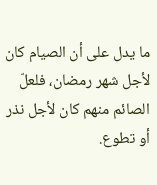ما يدل على أن الصيام كان لأجل شهر رمضان، فلعلّ الصائم منهم كان لأجل نذر أو تطوع.